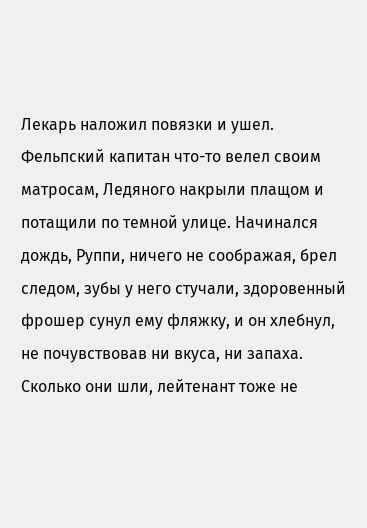Лекарь наложил повязки и ушел. Фельпский капитан что-то велел своим матросам, Ледяного накрыли плащом и потащили по темной улице. Начинался дождь, Руппи, ничего не соображая, брел следом, зубы у него стучали, здоровенный фрошер сунул ему фляжку, и он хлебнул, не почувствовав ни вкуса, ни запаха. Сколько они шли, лейтенант тоже не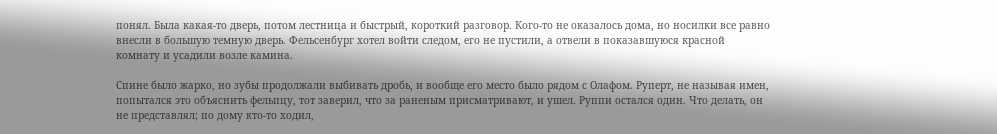понял. Была какая-то дверь, потом лестница и быстрый, короткий разговор. Кого-то не оказалось дома, но носилки все равно внесли в большую темную дверь. Фельсенбург хотел войти следом, его не пустили, а отвели в показавшуюся красной комнату и усадили возле камина.

Спине было жарко, но зубы продолжали выбивать дробь, и вообще его место было рядом с Олафом. Руперт, не называя имен, попытался это объяснить фельпцу, тот заверил, что за раненым присматривают, и ушел. Руппи остался один. Что делать, он не представлял; по дому кто-то ходил,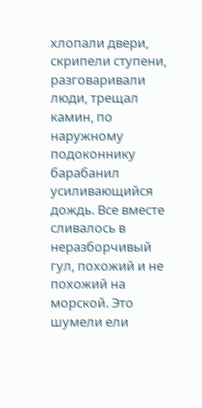хлопали двери, скрипели ступени, разговаривали люди, трещал камин, по наружному подоконнику барабанил усиливающийся дождь. Все вместе сливалось в неразборчивый гул, похожий и не похожий на морской. Это шумели ели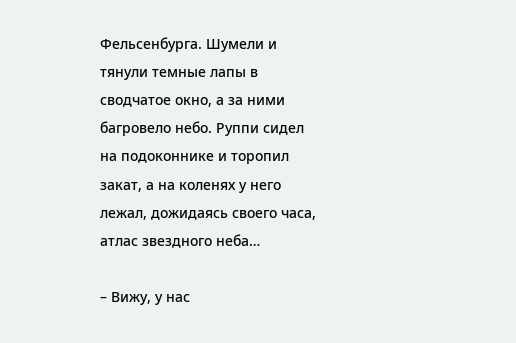Фельсенбурга. Шумели и тянули темные лапы в сводчатое окно, а за ними багровело небо. Руппи сидел на подоконнике и торопил закат, а на коленях у него лежал, дожидаясь своего часа, атлас звездного неба…

– Вижу, у нас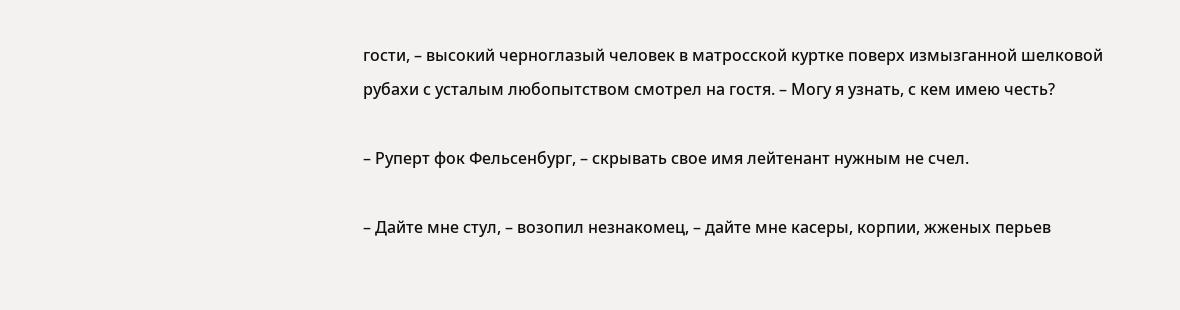гости, – высокий черноглазый человек в матросской куртке поверх измызганной шелковой рубахи с усталым любопытством смотрел на гостя. – Могу я узнать, с кем имею честь?

– Руперт фок Фельсенбург, – скрывать свое имя лейтенант нужным не счел.

– Дайте мне стул, – возопил незнакомец, – дайте мне касеры, корпии, жженых перьев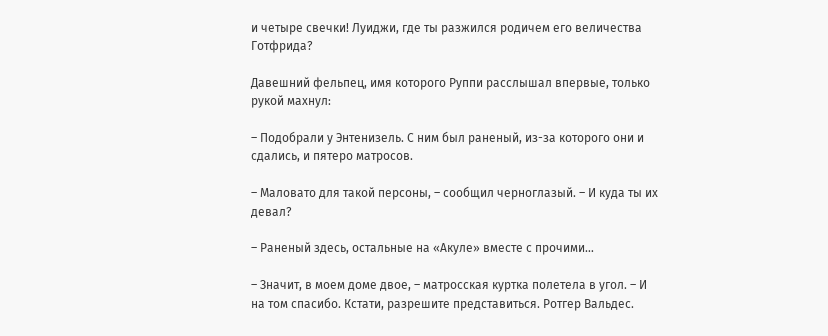и четыре свечки! Луиджи, где ты разжился родичем его величества Готфрида?

Давешний фельпец, имя которого Руппи расслышал впервые, только рукой махнул:

– Подобрали у Энтенизель. С ним был раненый, из-за которого они и сдались, и пятеро матросов.

– Маловато для такой персоны, – сообщил черноглазый. – И куда ты их девал?

– Раненый здесь, остальные на «Акуле» вместе с прочими…

– Значит, в моем доме двое, – матросская куртка полетела в угол. – И на том спасибо. Кстати, разрешите представиться. Ротгер Вальдес.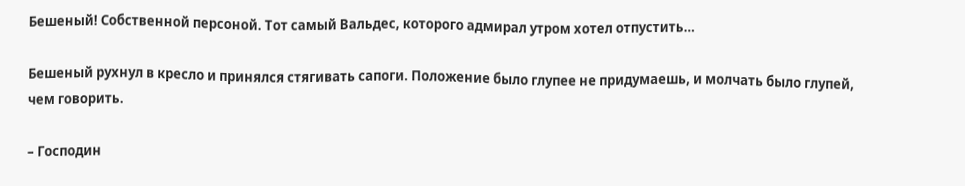Бешеный! Собственной персоной. Тот самый Вальдес, которого адмирал утром хотел отпустить…

Бешеный рухнул в кресло и принялся стягивать сапоги. Положение было глупее не придумаешь, и молчать было глупей, чем говорить.

– Господин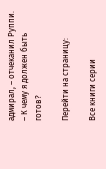адмирал, – отчеканил Руппи. – К чему я должен быть готов?

Перейти на страницу:

Все книги серии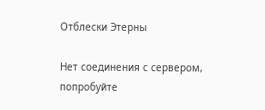Отблески Этерны

Нет соединения с сервером, попробуйте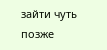зайти чуть позже